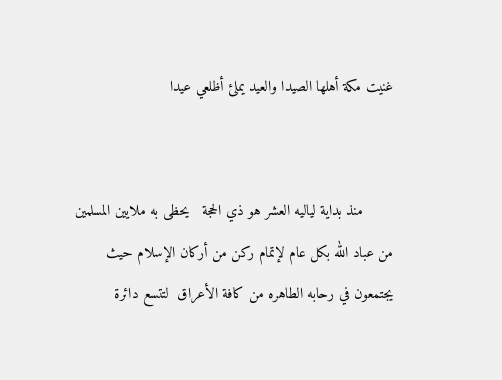غنيت مكة أهلها الصيدا والعيد يملئ أظلعي عيدا


       منذ بداية لياليه العشر هو ذي الحجة   يحظى به ملايين المسلمين من عباد الله بكل عام لإتمام ركن من أركان الإسلام حيث يجتمعون في رحابه الطاهره من كافة الأعراق  لتتسع دائرة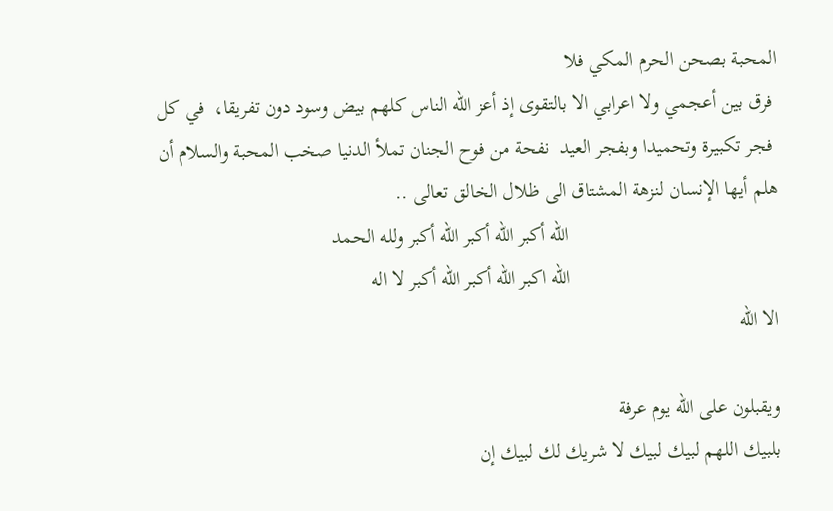المحبة بصحن الحرم المكي فلا
 فرق بين أعجمي ولا اعرابي الا بالتقوى إذ أعز الله الناس كلهم بيض وسود دون تفريقا،  في كل
 فجر تكبيرة وتحميدا وبفجر العيد  نفحة من فوح الجنان تملأ الدنيا صخب المحبة والسلام أن هلم أيها الإنسان لنزهة المشتاق الى ظلال الخالق تعالى ..
                                         الله أكبر الله أكبر الله أكبر ولله الحمد
                                         الله اكبر الله أكبر الله أكبر لا اله
الا الله

ويقبلون على الله يوم عرفة
بلبيك اللهم لبيك لبيك لا شريك لك لبيك إن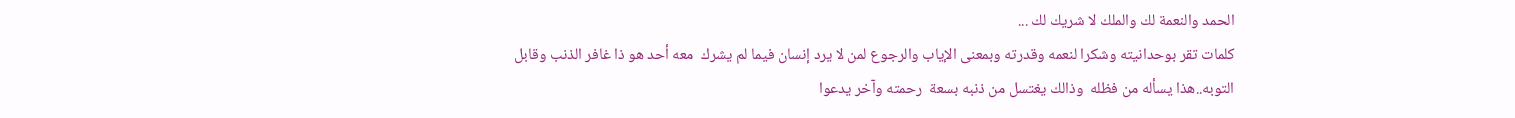الحمد والنعمة لك والملك لا شريك لك ...
كلمات تقر بوحدانيته وشكرا لنعمه وقدرته وبمعنى الإياب والرجوع لمن لا يرد إنسان فيما لم يشرك  معه أحد هو ذا غافر الذنب وقابل
التوبه..هذا يسأله من فظله  وذالك يغتسل من ذنبه بسعة  رحمته وآخر يدعوا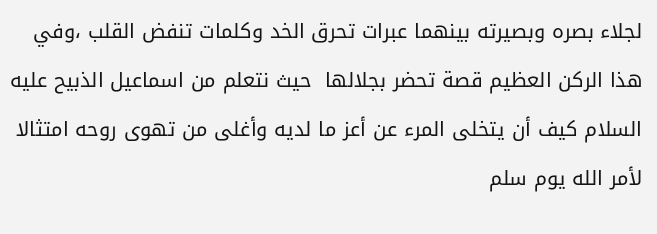لجلاء بصره وبصيرته بينهما عبرات تحرق الخد وكلمات تنفض القلب ،وفي هذا الركن العظيم قصة تحضر بجلالها  حيث نتعلم من اسماعيل الذبيح عليه السلام كيف أن يتخلى المرء عن أعز ما لديه وأغلى من تهوى روحه امتثالا لأمر الله يوم سلم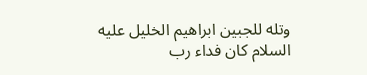وتله للجبين ابراهيم الخليل عليه السلام كان فداء رب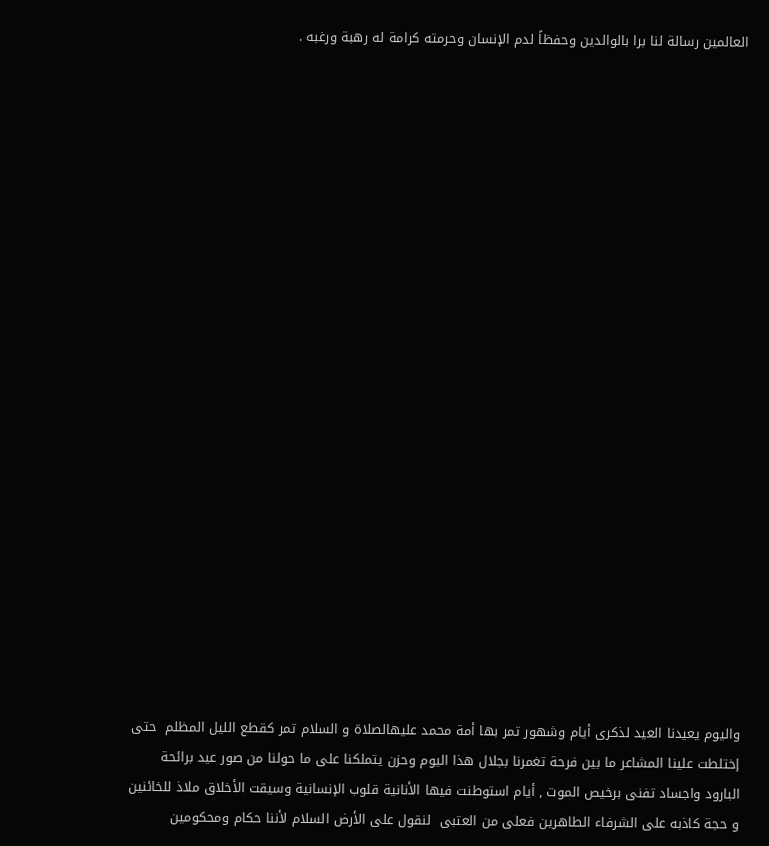العالمين رسالة لنا برا بالوالدين وحفظاً لدم الإنسان وحرمته كرامة له رهبة ورغبه .






















واليوم يعيدنا العيد لذكرى أيام وشهور تمر بها أمة محمد عليهالصلاة و السلام تمر كقطع الليل المظلم  حتى إختلطت علينا المشاعر ما بين فرحة تغمرنا بجلال هذا اليوم وحزن يتملكنا على ما حولنا من صور عيد برائحة البارود واجساد تفنى برخيص الموت , أيام استوطنت فيها الأنانية قلوب الإنسانية وسيقت الأخلاق ملاذ للخائنين و حجة كاذبه على الشرفاء الطاهرين فعلى من العتبى  لنقول على الأرض السلام لأننا حكام ومحكومين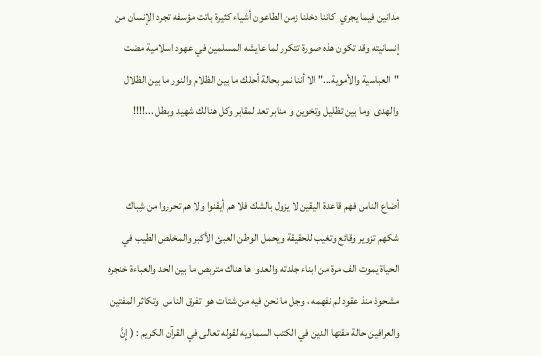مدانين فيما يجري  كاننا دخلنا زمن الطاعون أشياء كثيرة باتت مؤسفه تجرد الإنسان من إنسانيته وقد تكون هذه صورة تتكرر لما عايشه المسلمين في عهود اسلامية مضت "العباسية والأموية..." الا أننا نمر بحالة أحلك ما بين الظلام والنور ما بين الظلال والهدى  وما بين تظليل وتخوين و منابر تعد لمقابر وكل هنالك شهيد وبطل ...!!!!


أضاع الناس فهم قاعدة اليقين لا يزول بالشك فلا هم أيقنوا ولا هم تحرروا من شِباك شكهم تزوير وقائع وتغيب للحقيقة ويحمل الوطن العبئ الأكبر والمخلص الطيب في الحياة يموت الف مرة من ابناء جلدته والعدو  ها هناك متربص ما بين الحد والعباءة خنجره مشحوذ منذ عقود لم نفهمه ، وجل ما نحن فيه من شتات هو  تفرق الناس  وتكاثر المفتين والعرافين حالة مقتها الدين في الكتب السماويه لقوله تعالى في القرآن الكريم : ( إِنَّ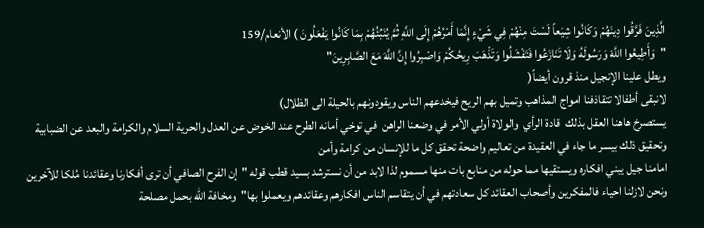الَّذِينَ فَرَّقُوا دِينَهُمْ وَكَانُوا شِيَعاً لَسْتَ مِنْهُمْ فِي شَيْءٍ إِنَّمَا أَمْرُهُمْ إِلَى اللَّهِ ثُمَّ يُنَبِّئُهُمْ بِمَا كَانُوا يَفْعَلُونَ ) الأنعام/159
"وَأَطِيعُوا اللَّهَ وَرَسُولَهُ وَلَا تَنَازَعُوا فَتَفْشَلُوا وَتَذْهَبَ رِيحُكُمْ وَاصْبِرُوا إِنَّ اللَّهَ مَعَ الصَّابِرِينَ"
ويطل علينا الإنجيل منذ قرون أيضاً(
لانبقى أطفالا تتقاذفنا امواج المذاهب وتميل بهم الريح فيخدعهم الناس ويقودونهم بالحيلة الى الظلال)
يستصرخ هاهنا العقل بذلك  قادة الرأي  والولاة أولي الأمر في وضعنا الراهن  في توخي أمانه الطرح عند الخوض عن العدل والحرية السلام والكرامة والبعد عن الضبابية وتحقيق ذلك بيسر ما جاء في العقيدة من تعاليم واضحة تحقق كل ما للإنسان من كرامة وأمن
امامنا جيل يبني افكاره ويستقيها مما حوله من منابع بات منها مسموم لذا لابد من أن نسترشد بسيد قطب قوله "إن الفرح الصافي أن ترى أفكارنا وعقائدنا مُلكا للآخرين ونحن لازلنا احياء فالمفكرين وأصحاب العقائد كل سعادتهم في أن يتقاسم الناس افكارهم وعقائدهم ويعملوا بها"  ومخافة الله بحمل مصلحة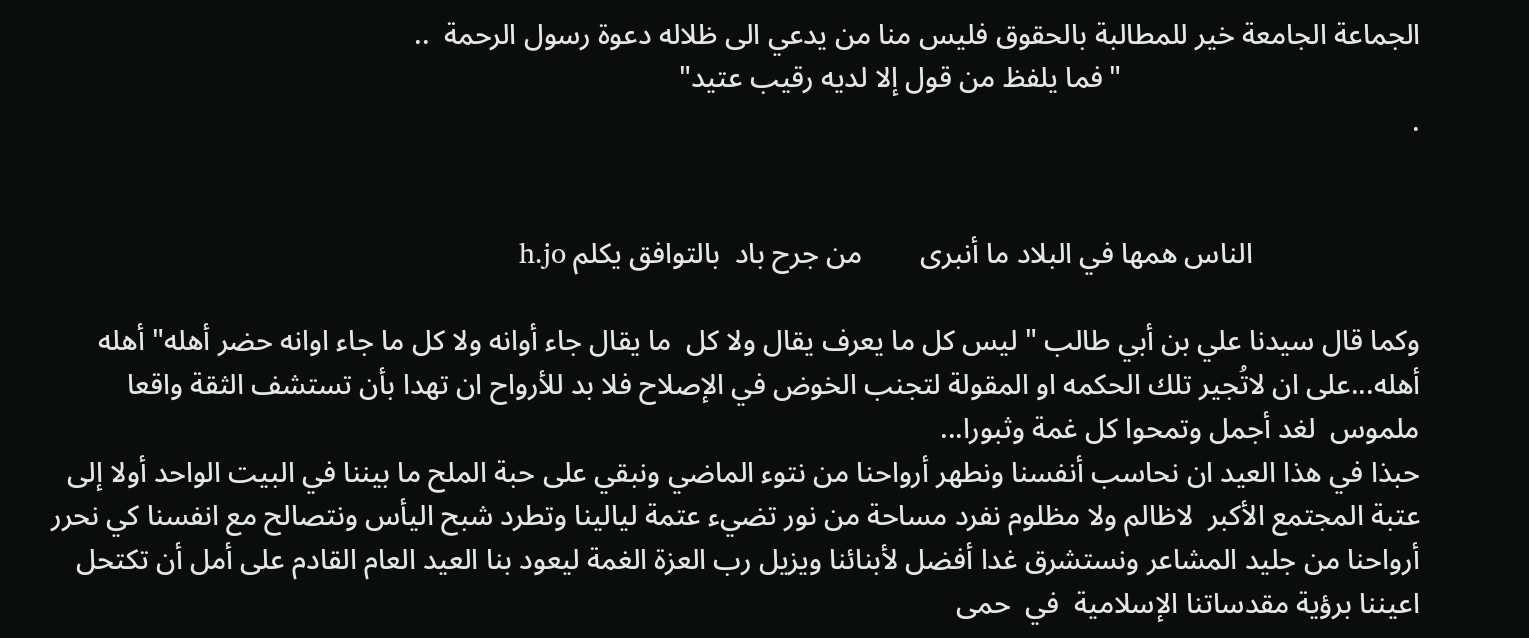الجماعة الجامعة خير للمطالبة بالحقوق فليس منا من يدعي الى ظلاله دعوة رسول الرحمة  ..
                                         "فما يلفظ من قول إلا لديه رقيب عتيد"
.


                       الناس همها في البلاد ما أنبرى        من جرح باد  بالتوافق يكلم h.jo

وكما قال سيدنا علي بن أبي طالب " ليس كل ما يعرف يقال ولا كل  ما يقال جاء أوانه ولا كل ما جاء اوانه حضر أهله" أهله أهله...على ان لاتُجير تلك الحكمه او المقولة لتجنب الخوض في الإصلاح فلا بد للأرواح ان تهدا بأن تستشف الثقة واقعا ملموس  لغد أجمل وتمحوا كل غمة وثبورا...
حبذا في هذا العيد ان نحاسب أنفسنا ونطهر أرواحنا من نتوء الماضي ونبقي على حبة الملح ما بيننا في البيت الواحد أولا إلى عتبة المجتمع الأكبر  لاظالم ولا مظلوم نفرد مساحة من نور تضيء عتمة ليالينا وتطرد شبح اليأس ونتصالح مع انفسنا كي نحرر أرواحنا من جليد المشاعر ونستشرق غدا أفضل لأبنائنا ويزيل رب العزة الغمة ليعود بنا العيد العام القادم على أمل أن تكتحل اعيننا برؤية مقدساتنا الإسلامية  في  حمى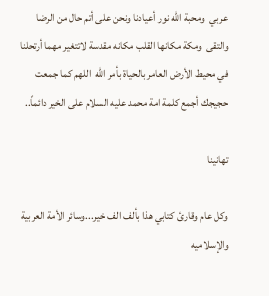عربي  ومحبة الله نور أعيادنا ونحن على أتم حال من الرضا والتقى  ومكة مكانها القلب مكانه مقدسة لاتتغير مهما أرتحلنا في محيط الأرض العامر بالحياة بأمر الله  اللهم كما جمعت حجيجك أجمع كلمة امة محمد عليه السلام على الخير دائماً..

تهانينا

وكل عام وقارئ كتابي هذا بألف الف خير...وسائر الأمة العربية والإسلاميه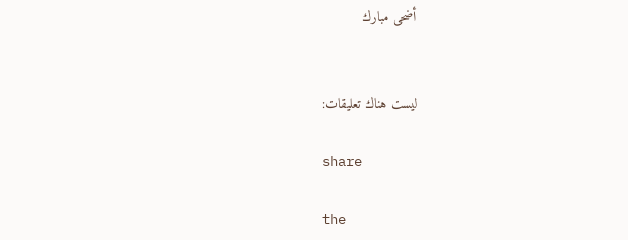أضحى مبارك


ليست هناك تعليقات:

share

the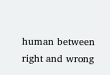human between right and wrong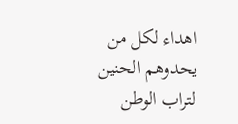اهداء لكل من يحدوهم الحنين لتراب الوطن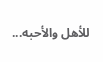للأهل والأحبه...